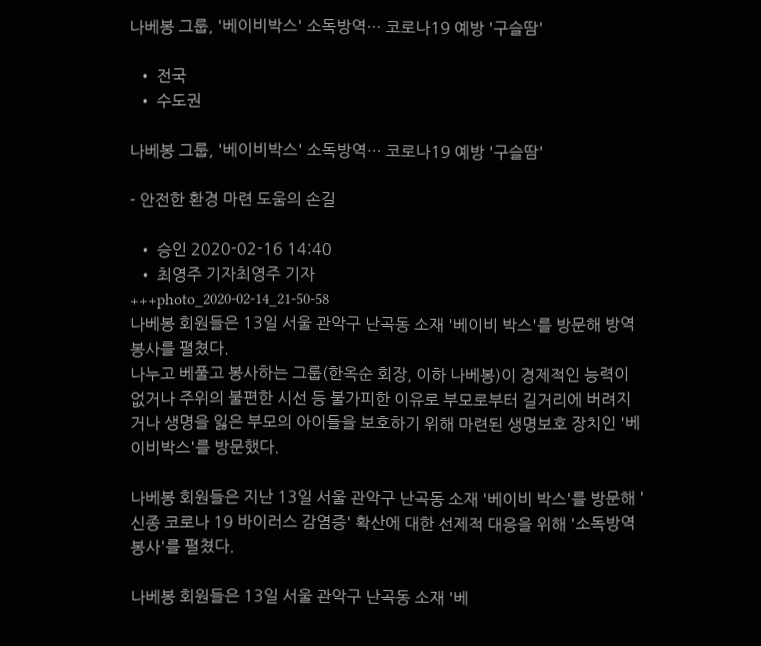나베봉 그룹, '베이비박스' 소독방역… 코로나19 예방 '구슬땀'

  • 전국
  • 수도권

나베봉 그룹, '베이비박스' 소독방역… 코로나19 예방 '구슬땀'

- 안전한 환경 마련 도움의 손길

  • 승인 2020-02-16 14:40
  • 최영주 기자최영주 기자
+++photo_2020-02-14_21-50-58
나베봉 회원들은 13일 서울 관악구 난곡동 소재 '베이비 박스'를 방문해 방역 봉사를 펼쳤다.
나누고 베풀고 봉사하는 그룹(한옥순 회장, 이하 나베봉)이 경제적인 능력이 없거나 주위의 불편한 시선 등 불가피한 이유로 부모로부터 길거리에 버려지거나 생명을 잃은 부모의 아이들을 보호하기 위해 마련된 생명보호 장치인 '베이비박스'를 방문했다.

나베봉 회원들은 지난 13일 서울 관악구 난곡동 소재 '베이비 박스'를 방문해 '신종 코로나 19 바이러스 감염증' 확산에 대한 선제적 대응을 위해 '소독방역 봉사'를 펼쳤다.

나베봉 회원들은 13일 서울 관악구 난곡동 소재 '베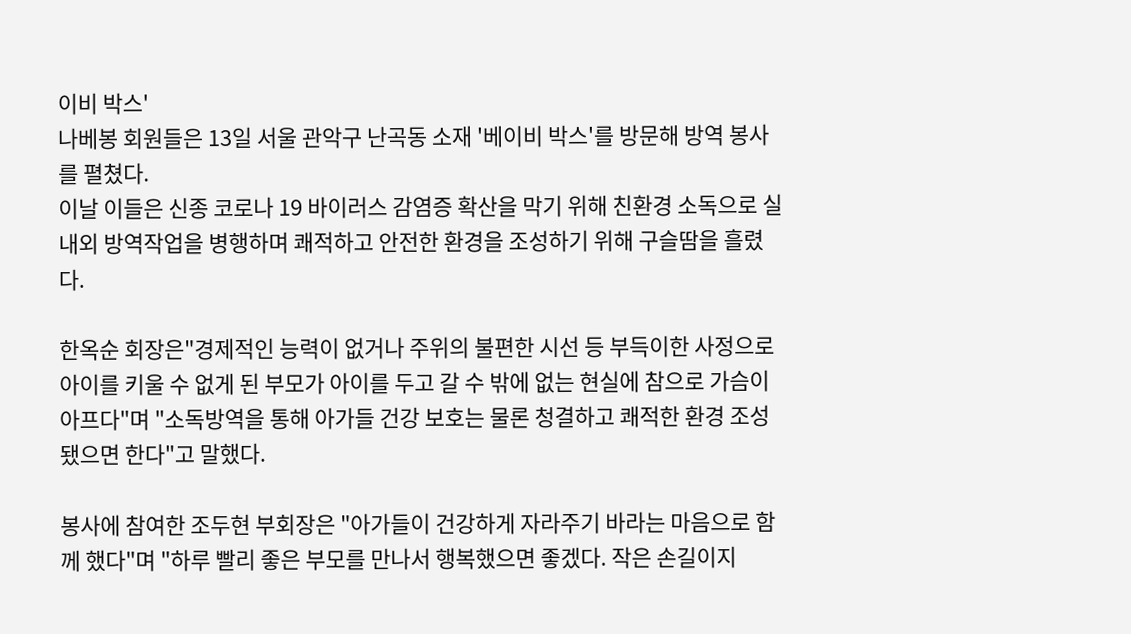이비 박스'
나베봉 회원들은 13일 서울 관악구 난곡동 소재 '베이비 박스'를 방문해 방역 봉사를 펼쳤다.
이날 이들은 신종 코로나 19 바이러스 감염증 확산을 막기 위해 친환경 소독으로 실내외 방역작업을 병행하며 쾌적하고 안전한 환경을 조성하기 위해 구슬땀을 흘렸다.

한옥순 회장은"경제적인 능력이 없거나 주위의 불편한 시선 등 부득이한 사정으로 아이를 키울 수 없게 된 부모가 아이를 두고 갈 수 밖에 없는 현실에 참으로 가슴이 아프다"며 "소독방역을 통해 아가들 건강 보호는 물론 청결하고 쾌적한 환경 조성됐으면 한다"고 말했다.

봉사에 참여한 조두현 부회장은 "아가들이 건강하게 자라주기 바라는 마음으로 함께 했다"며 "하루 빨리 좋은 부모를 만나서 행복했으면 좋겠다. 작은 손길이지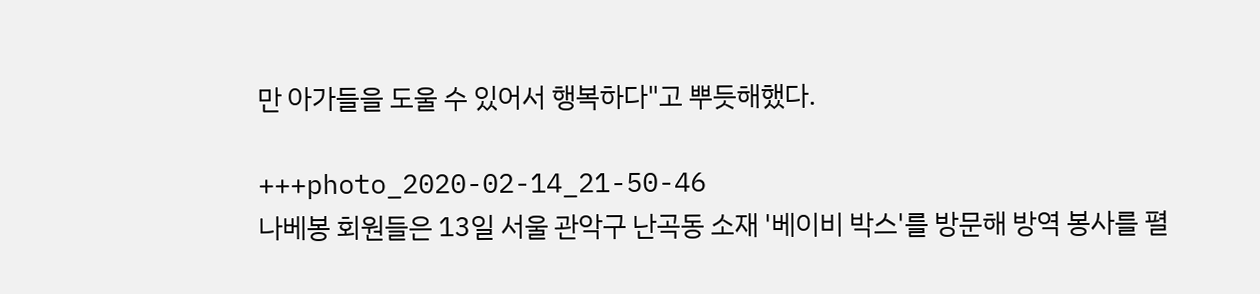만 아가들을 도울 수 있어서 행복하다"고 뿌듯해했다.

+++photo_2020-02-14_21-50-46
나베봉 회원들은 13일 서울 관악구 난곡동 소재 '베이비 박스'를 방문해 방역 봉사를 펼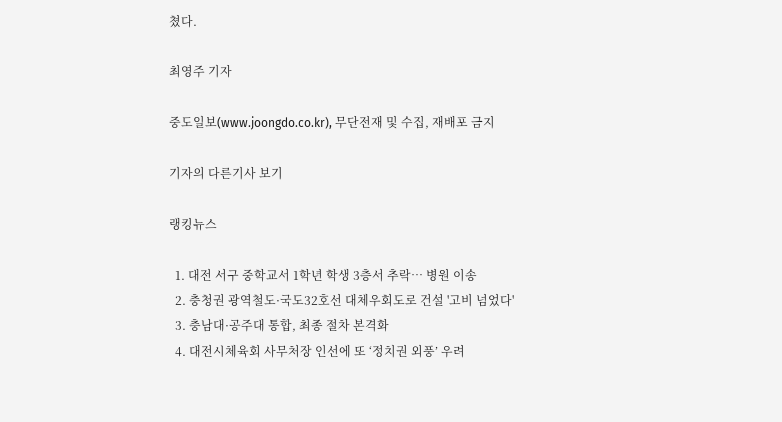쳤다.

최영주 기자

중도일보(www.joongdo.co.kr), 무단전재 및 수집, 재배포 금지

기자의 다른기사 보기

랭킹뉴스

  1. 대전 서구 중학교서 1학년 학생 3층서 추락… 병원 이송
  2. 충청권 광역철도·국도32호선 대체우회도로 건설 '고비 넘었다'
  3. 충남대·공주대 통합, 최종 절차 본격화
  4. 대전시체육회 사무처장 인선에 또 ‘정치권 외풍’ 우려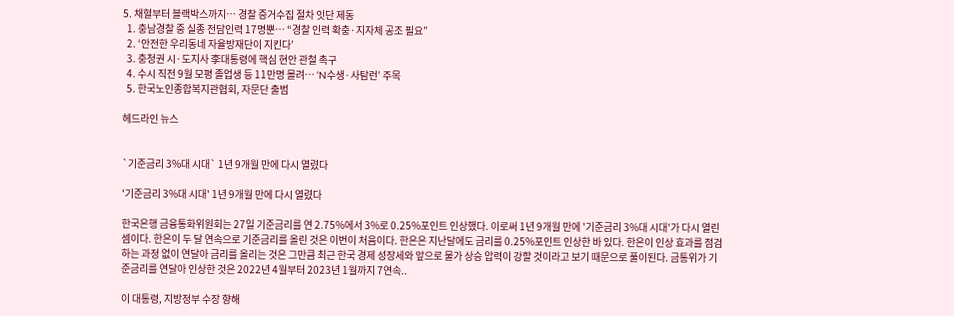5. 채혈부터 블랙박스까지… 경찰 증거수집 절차 잇단 제동
  1. 충남경찰 중 실종 전담인력 17명뿐… “경찰 인력 확충·지자체 공조 필요”
  2. ‘안전한 우리동네 자율방재단이 지킨다’
  3. 충청권 시·도지사 李대통령에 핵심 현안 관철 촉구
  4. 수시 직전 9월 모평 졸업생 등 11만명 몰려… ‘N수생·사탐런’ 주목
  5. 한국노인종합복지관협회, 자문단 출범

헤드라인 뉴스


`기준금리 3%대 시대` 1년 9개월 만에 다시 열렸다

'기준금리 3%대 시대' 1년 9개월 만에 다시 열렸다

한국은행 금융통화위원회는 27일 기준금리를 연 2.75%에서 3%로 0.25%포인트 인상했다. 이로써 1년 9개월 만에 '기준금리 3%대 시대'가 다시 열린 셈이다. 한은이 두 달 연속으로 기준금리를 올린 것은 이번이 처음이다. 한은은 지난달에도 금리를 0.25%포인트 인상한 바 있다. 한은이 인상 효과를 점검하는 과정 없이 연달아 금리를 올리는 것은 그만큼 최근 한국 경제 성장세와 앞으로 물가 상승 압력이 강할 것이라고 보기 때문으로 풀이된다. 금통위가 기준금리를 연달아 인상한 것은 2022년 4월부터 2023년 1월까지 7연속..

이 대통령, 지방정부 수장 향해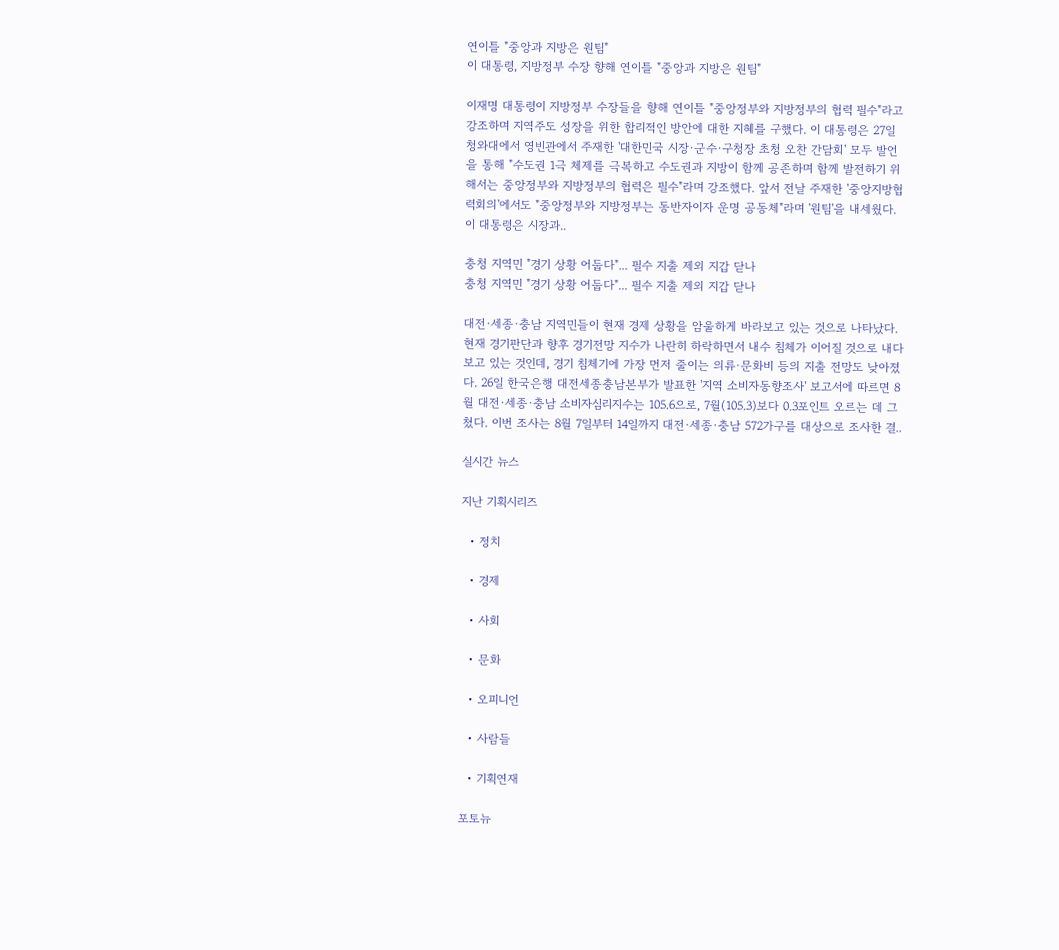연이틀 "중앙과 지방은 원팀"
이 대통령, 지방정부 수장 향해 연이틀 "중앙과 지방은 원팀"

이재명 대통령이 지방정부 수장들을 향해 연이틀 "중앙정부와 지방정부의 협력 필수"라고 강조하며 지역주도 성장을 위한 합리적인 방안에 대한 지혜를 구했다. 이 대통령은 27일 청와대에서 영빈관에서 주재한 '대한민국 시장·군수·구청장 초청 오찬 간담회' 모두 발언을 통해 "수도권 1극 체제를 극복하고 수도권과 지방이 함께 공존하며 함께 발전하기 위해서는 중앙정부와 지방정부의 협력은 필수"라며 강조했다. 앞서 전날 주재한 '중앙지방협력회의'에서도 "중앙정부와 지방정부는 동반자이자 운명 공동체"라며 '원팀'을 내세웠다. 이 대통령은 시장과..

충청 지역민 "경기 상황 어둡다"... 필수 지출 제외 지갑 닫나
충청 지역민 "경기 상황 어둡다"... 필수 지출 제외 지갑 닫나

대전·세종·충남 지역민들이 현재 경제 상황을 암울하게 바라보고 있는 것으로 나타났다. 현재 경기판단과 향후 경기전망 지수가 나란히 하락하면서 내수 침체가 이어질 것으로 내다보고 있는 것인데, 경기 침체기에 가장 먼저 줄이는 의류·문화비 등의 지출 전망도 낮아졌다. 26일 한국은행 대전세종충남본부가 발표한 '지역 소비자동향조사' 보고서에 따르면 8월 대전·세종·충남 소비자심리지수는 105.6으로, 7월(105.3)보다 0.3포인트 오르는 데 그쳤다. 이번 조사는 8월 7일부터 14일까지 대전·세종·충남 572가구를 대상으로 조사한 결..

실시간 뉴스

지난 기획시리즈

  • 정치

  • 경제

  • 사회

  • 문화

  • 오피니언

  • 사람들

  • 기획연재

포토뉴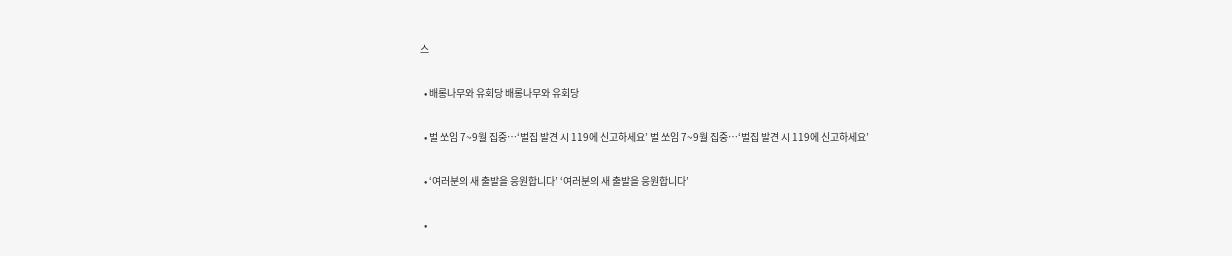스

  • 배롱나무와 유회당 배롱나무와 유회당

  • 벌 쏘임 7~9월 집중…‘벌집 발견 시 119에 신고하세요’ 벌 쏘임 7~9월 집중…‘벌집 발견 시 119에 신고하세요’

  • ‘여러분의 새 출발을 응원합니다’ ‘여러분의 새 출발을 응원합니다’

  •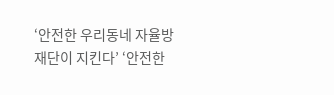‘안전한 우리동네 자율방재단이 지킨다’ ‘안전한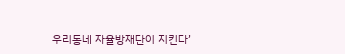우리동네 자율방재단이 지킨다’